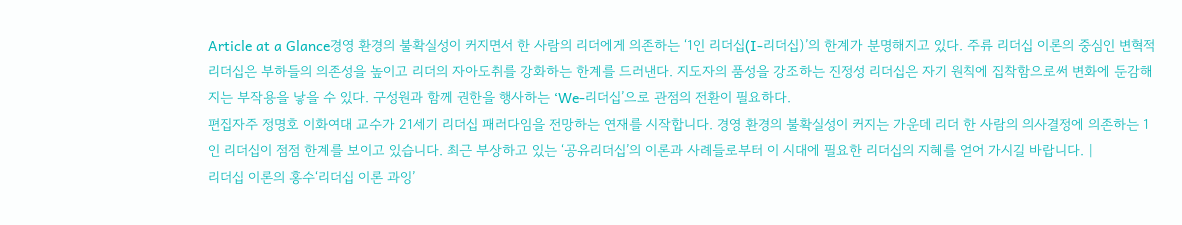Article at a Glance경영 환경의 불확실성이 커지면서 한 사람의 리더에게 의존하는 ‘1인 리더십(I-리더십)’의 한계가 분명해지고 있다. 주류 리더십 이론의 중심인 변혁적 리더십은 부하들의 의존성을 높이고 리더의 자아도취를 강화하는 한계를 드러낸다. 지도자의 품성을 강조하는 진정성 리더십은 자기 원칙에 집착함으로써 변화에 둔감해지는 부작용을 낳을 수 있다. 구성원과 함께 권한을 행사하는 ‘We-리더십’으로 관점의 전환이 필요하다.
편집자주 정명호 이화여대 교수가 21세기 리더십 패러다임을 전망하는 연재를 시작합니다. 경영 환경의 불확실성이 커지는 가운데 리더 한 사람의 의사결정에 의존하는 1인 리더십이 점점 한계를 보이고 있습니다. 최근 부상하고 있는 ‘공유리더십’의 이론과 사례들로부터 이 시대에 필요한 리더십의 지혜를 얻어 가시길 바랍니다. |
리더십 이론의 홍수‘리더십 이론 과잉’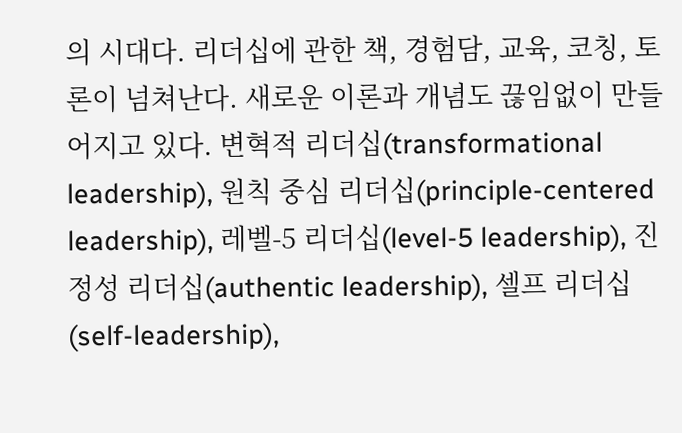의 시대다. 리더십에 관한 책, 경험담, 교육, 코칭, 토론이 넘쳐난다. 새로운 이론과 개념도 끊임없이 만들어지고 있다. 변혁적 리더십(transformational leadership), 원칙 중심 리더십(principle-centered leadership), 레벨-5 리더십(level-5 leadership), 진정성 리더십(authentic leadership), 셀프 리더십(self-leadership),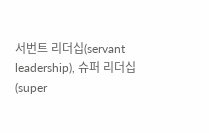서번트 리더십(servant leadership), 슈퍼 리더십(super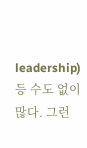leadership) 등 수도 없이 많다. 그런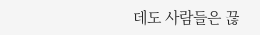데도 사람들은 끊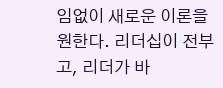임없이 새로운 이론을 원한다. 리더십이 전부고, 리더가 바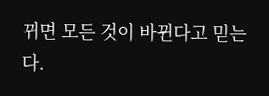뀌면 모든 것이 바뀐다고 믿는다.